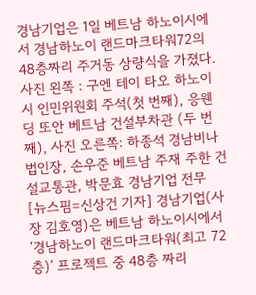경남기업은 1일 베트남 하노이시에서 경남하노이 랜드마크타워72의 48층짜리 주거동 상량식을 가졌다. 사진 왼쪽 : 구엔 테이 타오 하노이시 인민위원회 주석(첫 번째), 응웬 딩 또안 베트남 건설부차관 (두 번째), 사진 오른쪽: 하종석 경남비나 법인장, 손우준 베트남 주재 주한 건설교통관, 박문효 경남기업 전무
[뉴스핌=신상건 기자] 경남기업(사장 김호영)은 베트남 하노이시에서 ‘경남하노이 랜드마크타워(최고 72층)’ 프로젝트 중 48층 짜리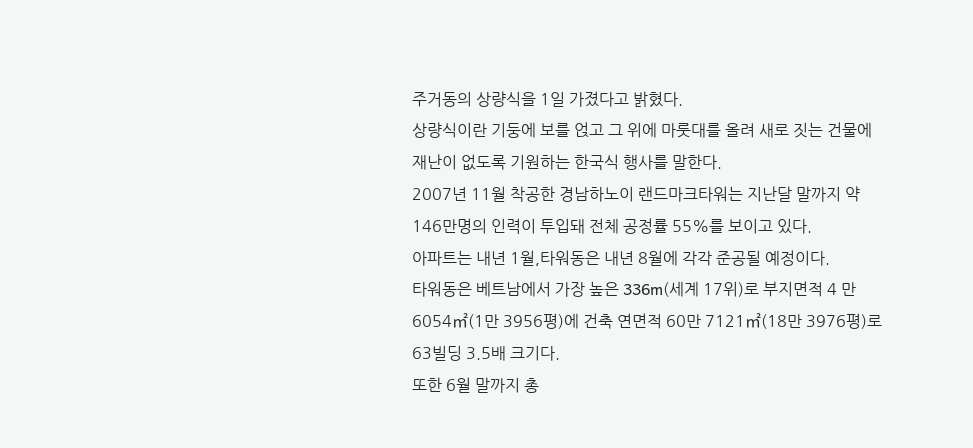주거동의 상량식을 1일 가졌다고 밝혔다.
상량식이란 기둥에 보를 얹고 그 위에 마룻대를 올려 새로 짓는 건물에 재난이 없도록 기원하는 한국식 행사를 말한다.
2007년 11월 착공한 경남하노이 랜드마크타워는 지난달 말까지 약 146만명의 인력이 투입돼 전체 공정률 55%를 보이고 있다.
아파트는 내년 1월,타워동은 내년 8월에 각각 준공될 예정이다.
타워동은 베트남에서 가장 높은 336m(세계 17위)로 부지면적 4 만6054㎡(1만 3956평)에 건축 연면적 60만 7121㎡(18만 3976평)로 63빌딩 3.5배 크기다.
또한 6월 말까지 총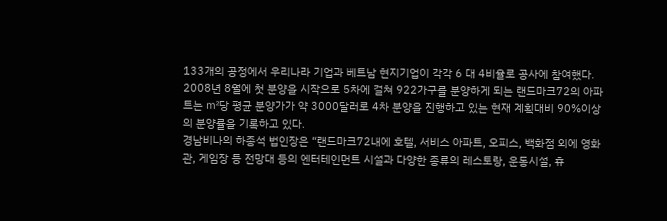133개의 공정에서 우리나라 기업과 베트남 현지기업이 각각 6 대 4비율로 공사에 참여했다.
2008년 8월에 첫 분양을 시작으로 5차에 걸쳐 922가구를 분양하게 되는 랜드마크72의 아파트는 ㎡당 평균 분양가가 약 3000달러로 4차 분양을 진행하고 있는 현재 계획대비 90%이상의 분양률을 기록하고 있다.
경남비나의 하종석 법인장은 “랜드마크72내에 호텔, 서비스 아파트, 오피스, 백화점 외에 영화관, 게임장 등 전망대 등의 엔터테인먼트 시설과 다양한 종류의 레스토랑, 운동시설, 휴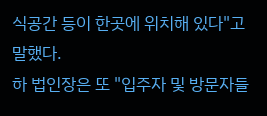식공간 등이 한곳에 위치해 있다"고 말했다.
하 법인장은 또 "입주자 및 방문자들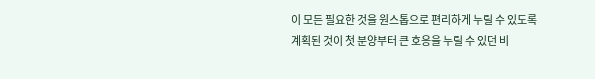이 모든 필요한 것을 원스톱으로 편리하게 누릴 수 있도록 계획된 것이 첫 분양부터 큰 호응을 누릴 수 있던 비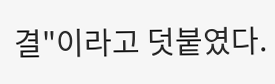결"이라고 덧붙였다.